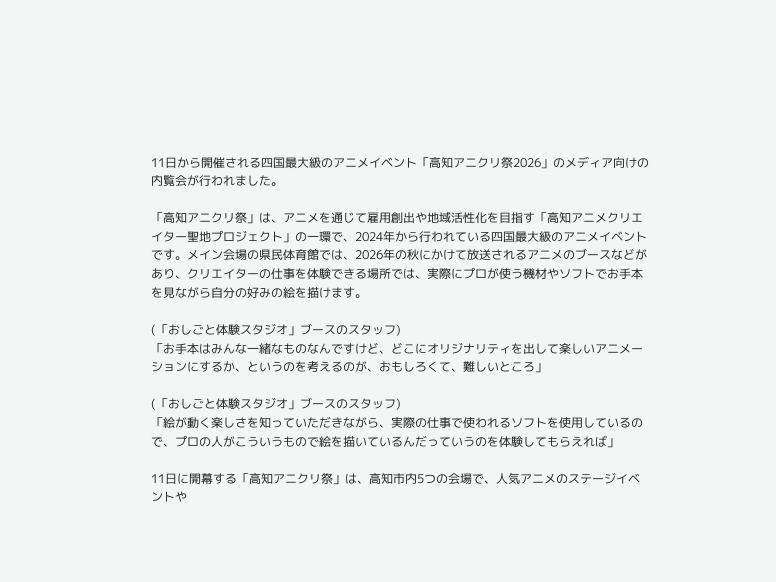11日から開催される四国最大級のアニメイベント「高知アニクリ祭2026」のメディア向けの内覧会が行われました。

「高知アニクリ祭」は、アニメを通じて雇用創出や地域活性化を目指す「高知アニメクリエイター聖地プロジェクト」の一環で、2024年から行われている四国最大級のアニメイベントです。メイン会場の県民体育館では、2026年の秋にかけて放送されるアニメのブースなどがあり、クリエイターの仕事を体験できる場所では、実際にプロが使う機材やソフトでお手本を見ながら自分の好みの絵を描けます。

(「おしごと体験スタジオ」ブースのスタッフ)
「お手本はみんな一緒なものなんですけど、どこにオリジナリティを出して楽しいアニメーションにするか、というのを考えるのが、おもしろくて、難しいところ」

(「おしごと体験スタジオ」ブースのスタッフ)
「絵が動く楽しさを知っていただきながら、実際の仕事で使われるソフトを使用しているので、プロの人がこういうもので絵を描いているんだっていうのを体験してもらえれば」

11日に開幕する「高知アニクリ祭」は、高知市内5つの会場で、人気アニメのステージイベントや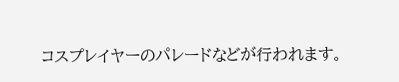コスプレイヤーのパレードなどが行われます。